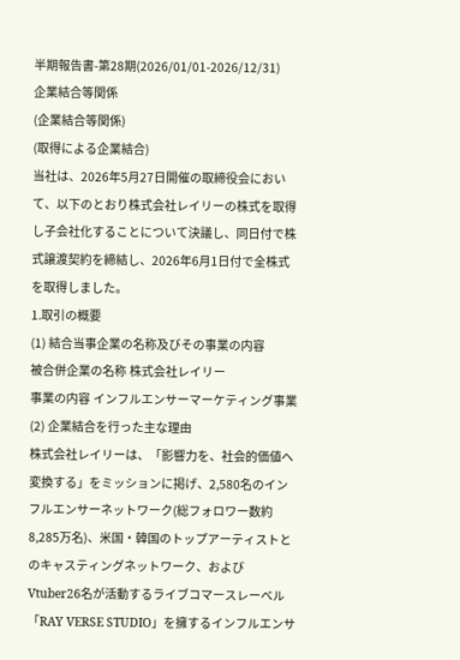半期報告書-第28期(2026/01/01-2026/12/31)
企業結合等関係
(企業結合等関係)
(取得による企業結合)
当社は、2026年5月27日開催の取締役会において、以下のとおり株式会社レイリーの株式を取得し子会社化することについて決議し、同日付で株式譲渡契約を締結し、2026年6月1日付で全株式を取得しました。
1.取引の概要
(1) 結合当事企業の名称及びその事業の内容
被合併企業の名称 株式会社レイリー
事業の内容 インフルエンサーマーケティング事業
(2) 企業結合を行った主な理由
株式会社レイリーは、「影響力を、社会的価値へ変換する」をミッションに掲げ、2,580名のインフルエンサーネットワーク(総フォロワー数約8,285万名)、米国・韓国のトップアーティストとのキャスティングネットワーク、および Vtuber26名が活動するライブコマースレーベル「RAY VERSE STUDIO」を擁するインフルエンサ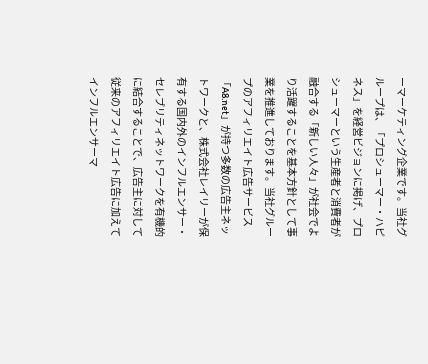ーマーケティング企業です。当社グループは、「プロシューマー・ハピネス」を経営ビジョンに掲げ、プロシューマーという生産者と消費者が融合する「新しい人々」が社会でより活躍することを基本方針として事業を推進しております。当社グループのアフィリエイト広告サービス「A8.net」が持つ多数の広告主ネットワークと、株式会社レイリーが保有する国内外のインフルエンサー・セレブリティネットワークを有機的に結合することで、広告主に対して従来のアフィリエイト広告に加えてインフルエンサーマ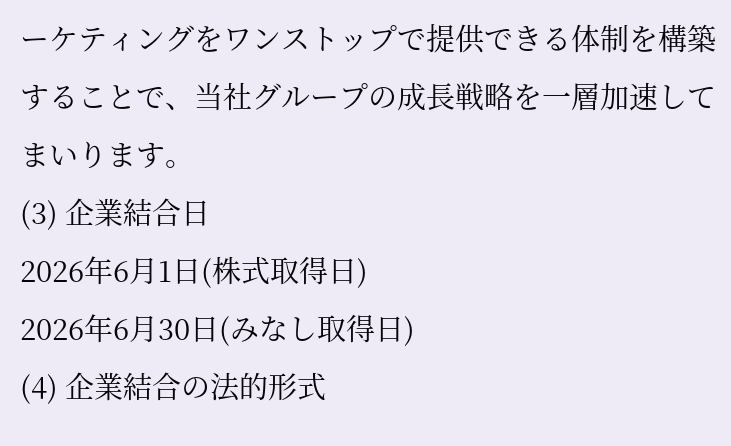ーケティングをワンストップで提供できる体制を構築することで、当社グループの成長戦略を一層加速してまいります。
(3) 企業結合日
2026年6月1日(株式取得日)
2026年6月30日(みなし取得日)
(4) 企業結合の法的形式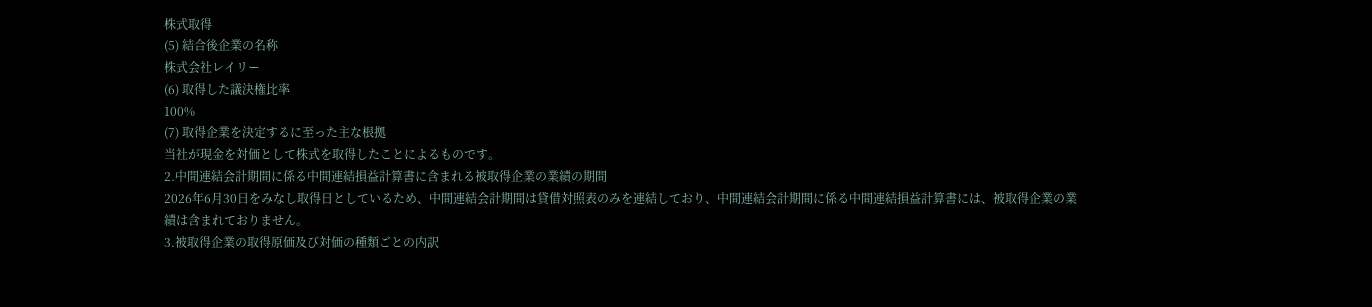株式取得
(5) 結合後企業の名称
株式会社レイリー
(6) 取得した議決権比率
100%
(7) 取得企業を決定するに至った主な根拠
当社が現金を対価として株式を取得したことによるものです。
2.中間連結会計期間に係る中間連結損益計算書に含まれる被取得企業の業績の期間
2026年6月30日をみなし取得日としているため、中間連結会計期間は貸借対照表のみを連結しており、中間連結会計期間に係る中間連結損益計算書には、被取得企業の業績は含まれておりません。
3.被取得企業の取得原価及び対価の種類ごとの内訳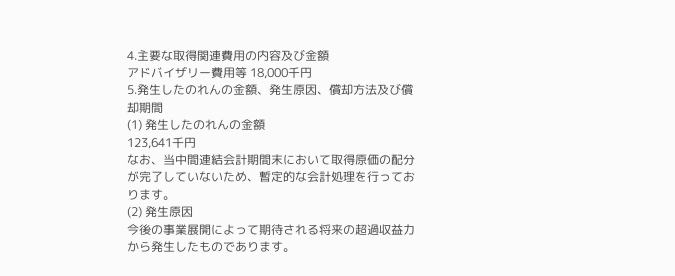4.主要な取得関連費用の内容及び金額
アドバイザリー費用等 18,000千円
5.発生したのれんの金額、発生原因、償却方法及び償却期間
(1) 発生したのれんの金額
123,641千円
なお、当中間連結会計期間末において取得原価の配分が完了していないため、暫定的な会計処理を行っております。
(2) 発生原因
今後の事業展開によって期待される将来の超過収益力から発生したものであります。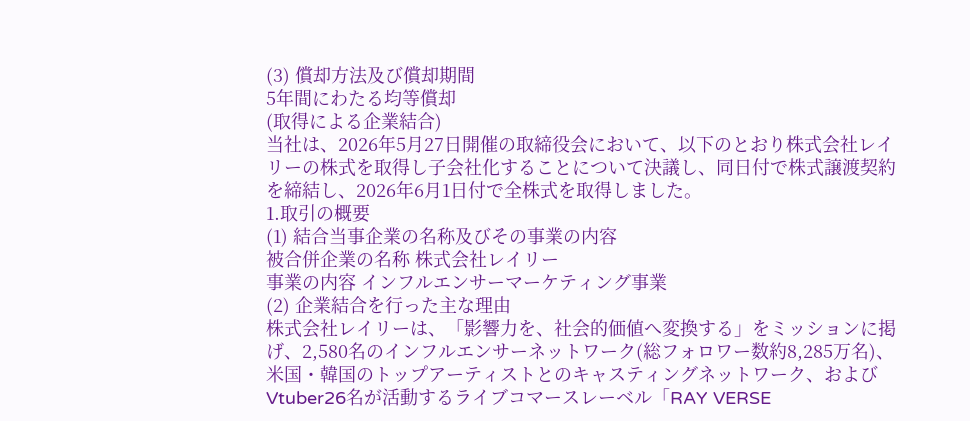(3) 償却方法及び償却期間
5年間にわたる均等償却
(取得による企業結合)
当社は、2026年5月27日開催の取締役会において、以下のとおり株式会社レイリーの株式を取得し子会社化することについて決議し、同日付で株式譲渡契約を締結し、2026年6月1日付で全株式を取得しました。
1.取引の概要
(1) 結合当事企業の名称及びその事業の内容
被合併企業の名称 株式会社レイリー
事業の内容 インフルエンサーマーケティング事業
(2) 企業結合を行った主な理由
株式会社レイリーは、「影響力を、社会的価値へ変換する」をミッションに掲げ、2,580名のインフルエンサーネットワーク(総フォロワー数約8,285万名)、米国・韓国のトップアーティストとのキャスティングネットワーク、および Vtuber26名が活動するライブコマースレーベル「RAY VERSE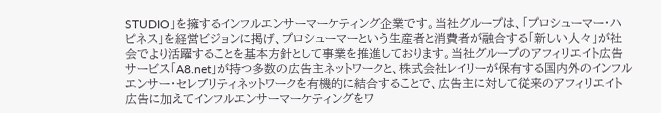STUDIO」を擁するインフルエンサーマーケティング企業です。当社グループは、「プロシューマー・ハピネス」を経営ビジョンに掲げ、プロシューマーという生産者と消費者が融合する「新しい人々」が社会でより活躍することを基本方針として事業を推進しております。当社グループのアフィリエイト広告サービス「A8.net」が持つ多数の広告主ネットワークと、株式会社レイリーが保有する国内外のインフルエンサー・セレブリティネットワークを有機的に結合することで、広告主に対して従来のアフィリエイト広告に加えてインフルエンサーマーケティングをワ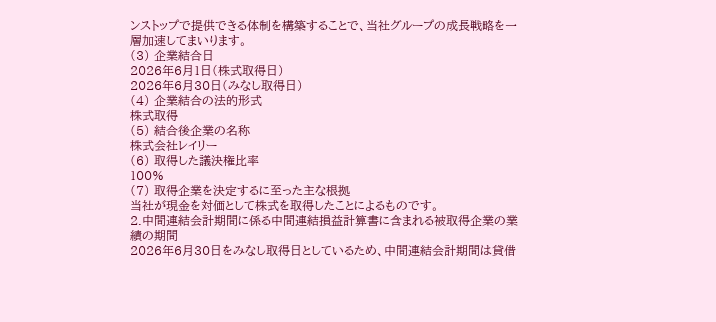ンストップで提供できる体制を構築することで、当社グループの成長戦略を一層加速してまいります。
(3) 企業結合日
2026年6月1日(株式取得日)
2026年6月30日(みなし取得日)
(4) 企業結合の法的形式
株式取得
(5) 結合後企業の名称
株式会社レイリー
(6) 取得した議決権比率
100%
(7) 取得企業を決定するに至った主な根拠
当社が現金を対価として株式を取得したことによるものです。
2.中間連結会計期間に係る中間連結損益計算書に含まれる被取得企業の業績の期間
2026年6月30日をみなし取得日としているため、中間連結会計期間は貸借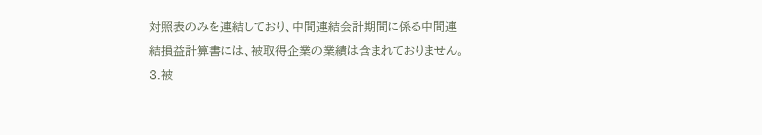対照表のみを連結しており、中間連結会計期間に係る中間連結損益計算書には、被取得企業の業績は含まれておりません。
3.被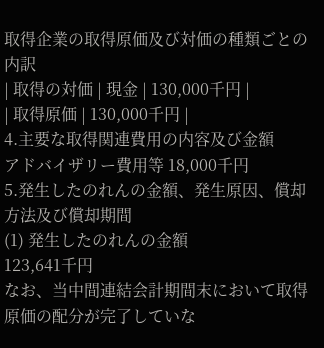取得企業の取得原価及び対価の種類ごとの内訳
| 取得の対価 | 現金 | 130,000千円 |
| 取得原価 | 130,000千円 |
4.主要な取得関連費用の内容及び金額
アドバイザリー費用等 18,000千円
5.発生したのれんの金額、発生原因、償却方法及び償却期間
(1) 発生したのれんの金額
123,641千円
なお、当中間連結会計期間末において取得原価の配分が完了していな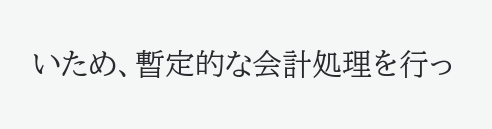いため、暫定的な会計処理を行っ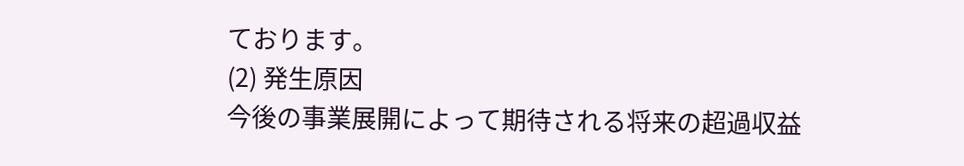ております。
(2) 発生原因
今後の事業展開によって期待される将来の超過収益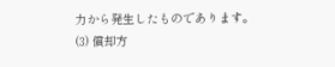力から発生したものであります。
(3) 償却方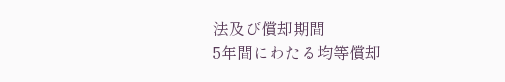法及び償却期間
5年間にわたる均等償却